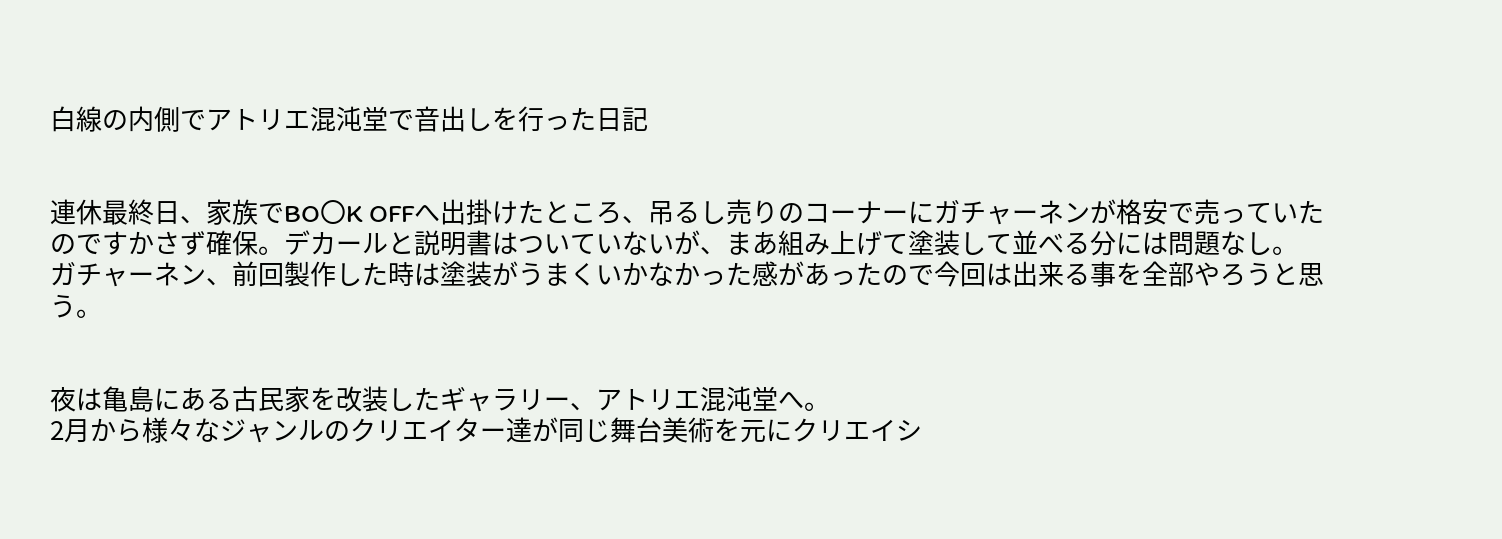白線の内側でアトリエ混沌堂で音出しを行った日記


連休最終日、家族でBO〇K OFFへ出掛けたところ、吊るし売りのコーナーにガチャーネンが格安で売っていたのですかさず確保。デカールと説明書はついていないが、まあ組み上げて塗装して並べる分には問題なし。
ガチャーネン、前回製作した時は塗装がうまくいかなかった感があったので今回は出来る事を全部やろうと思う。


夜は亀島にある古民家を改装したギャラリー、アトリエ混沌堂へ。
2月から様々なジャンルのクリエイター達が同じ舞台美術を元にクリエイシ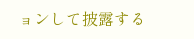ョンして披露する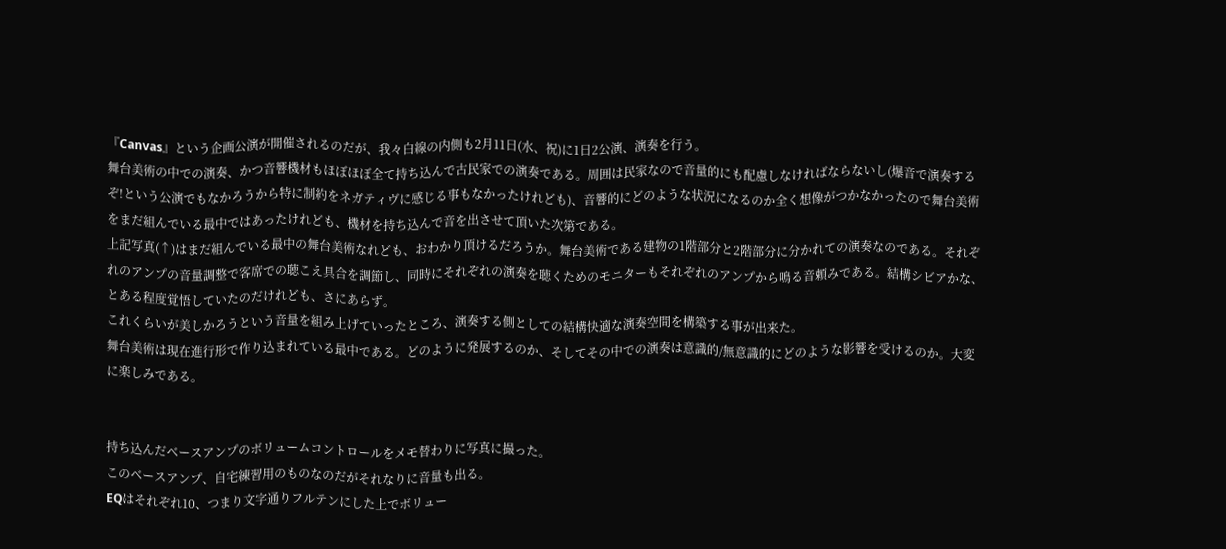『Canvas』という企画公演が開催されるのだが、我々白線の内側も2月11日(水、祝)に1日2公演、演奏を行う。
舞台美術の中での演奏、かつ音響機材もほぼほぼ全て持ち込んで古民家での演奏である。周囲は民家なので音量的にも配慮しなければならないし(爆音で演奏するぞ!という公演でもなかろうから特に制約をネガティヴに感じる事もなかったけれども)、音響的にどのような状況になるのか全く想像がつかなかったので舞台美術をまだ組んでいる最中ではあったけれども、機材を持ち込んで音を出させて頂いた次第である。
上記写真(↑)はまだ組んでいる最中の舞台美術なれども、おわかり頂けるだろうか。舞台美術である建物の1階部分と2階部分に分かれての演奏なのである。それぞれのアンプの音量調整で客席での聴こえ具合を調節し、同時にそれぞれの演奏を聴くためのモニターもそれぞれのアンプから鳴る音頼みである。結構シビアかな、とある程度覚悟していたのだけれども、さにあらず。
これくらいが美しかろうという音量を組み上げていったところ、演奏する側としての結構快適な演奏空間を構築する事が出来た。
舞台美術は現在進行形で作り込まれている最中である。どのように発展するのか、そしてその中での演奏は意識的/無意識的にどのような影響を受けるのか。大変に楽しみである。


持ち込んだベースアンプのボリュームコントロールをメモ替わりに写真に撮った。
このベースアンプ、自宅練習用のものなのだがそれなりに音量も出る。
EQはそれぞれ10、つまり文字通りフルテンにした上でボリュー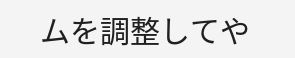ムを調整してや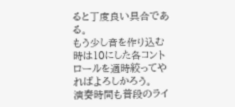ると丁度良い具合である。
もう少し音を作り込む時は10にした各コントロールを適時絞ってやればよろしかろう。
演奏時間も普段のライ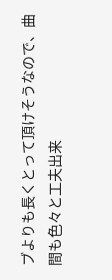ブよりも長くとって頂けそうなので、曲間も色々と工夫出来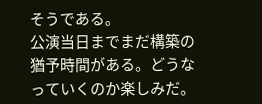そうである。
公演当日までまだ構築の猶予時間がある。どうなっていくのか楽しみだ。